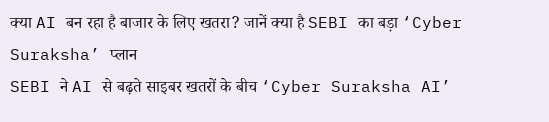क्या AI बन रहा है बाजार के लिए खतरा? जानें क्या है SEBI का बड़ा ‘Cyber Suraksha’ प्लान
SEBI ने AI से बढ़ते साइबर खतरों के बीच ‘Cyber Suraksha AI’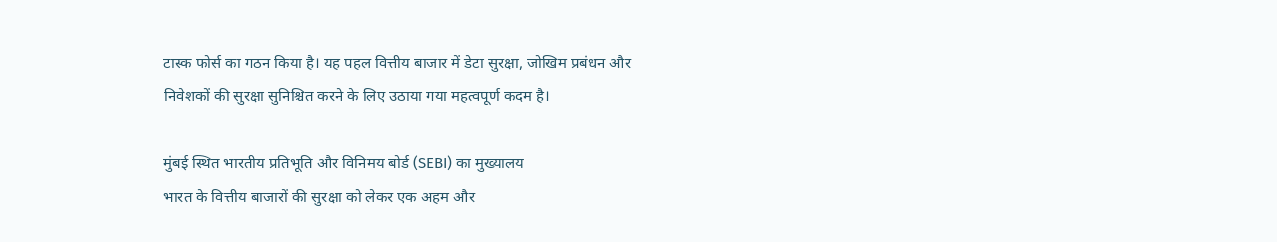टास्क फोर्स का गठन किया है। यह पहल वित्तीय बाजार में डेटा सुरक्षा, जोखिम प्रबंधन और निवेशकों की सुरक्षा सुनिश्चित करने के लिए उठाया गया महत्वपूर्ण कदम है।

मुंबई स्थित भारतीय प्रतिभूति और विनिमय बोर्ड (SEBI) का मुख्यालय
भारत के वित्तीय बाजारों की सुरक्षा को लेकर एक अहम और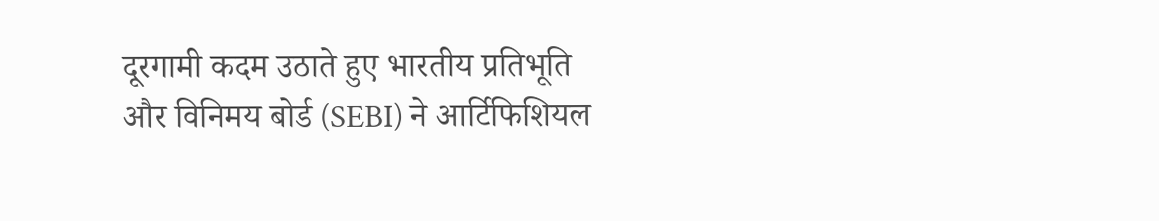दूरगामी कदम उठाते हुए भारतीय प्रतिभूति और विनिमय बोर्ड (SEBI) ने आर्टिफिशियल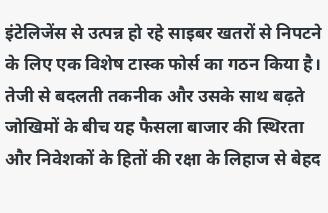इंटेलिजेंस से उत्पन्न हो रहे साइबर खतरों से निपटने के लिए एक विशेष टास्क फोर्स का गठन किया है। तेजी से बदलती तकनीक और उसके साथ बढ़ते जोखिमों के बीच यह फैसला बाजार की स्थिरता और निवेशकों के हितों की रक्षा के लिहाज से बेहद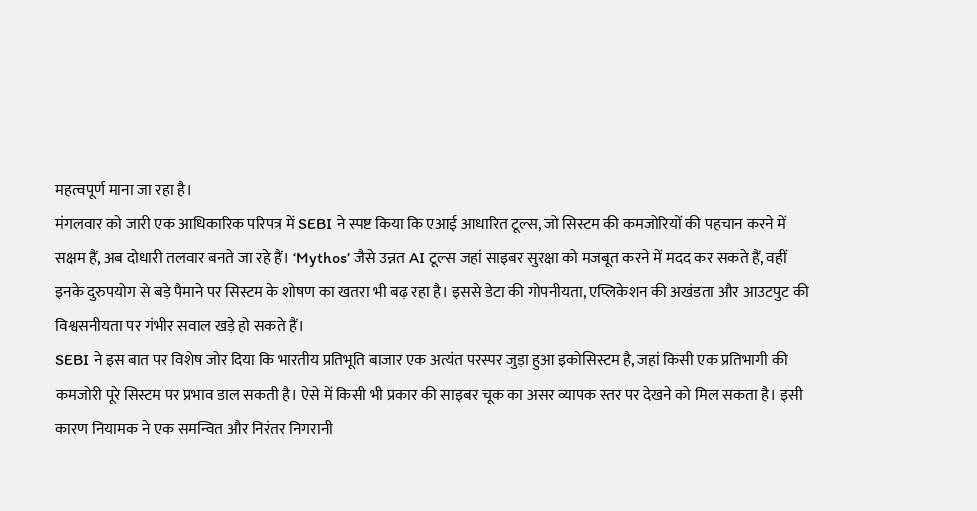महत्वपूर्ण माना जा रहा है।
मंगलवार को जारी एक आधिकारिक परिपत्र में SEBI ने स्पष्ट किया कि एआई आधारित टूल्स, जो सिस्टम की कमजोरियों की पहचान करने में सक्षम हैं, अब दोधारी तलवार बनते जा रहे हैं। ‘Mythos’ जैसे उन्नत AI टूल्स जहां साइबर सुरक्षा को मजबूत करने में मदद कर सकते हैं, वहीं इनके दुरुपयोग से बड़े पैमाने पर सिस्टम के शोषण का खतरा भी बढ़ रहा है। इससे डेटा की गोपनीयता, एप्लिकेशन की अखंडता और आउटपुट की विश्वसनीयता पर गंभीर सवाल खड़े हो सकते हैं।
SEBI ने इस बात पर विशेष जोर दिया कि भारतीय प्रतिभूति बाजार एक अत्यंत परस्पर जुड़ा हुआ इकोसिस्टम है, जहां किसी एक प्रतिभागी की कमजोरी पूरे सिस्टम पर प्रभाव डाल सकती है। ऐसे में किसी भी प्रकार की साइबर चूक का असर व्यापक स्तर पर देखने को मिल सकता है। इसी कारण नियामक ने एक समन्वित और निरंतर निगरानी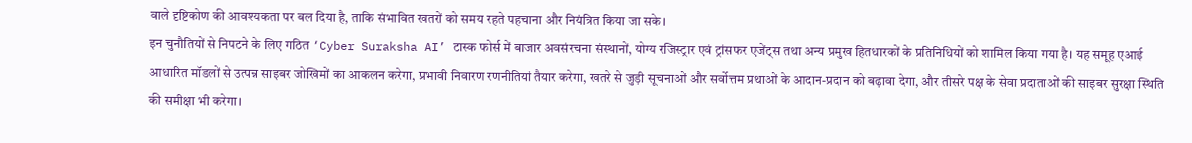वाले दृष्टिकोण की आवश्यकता पर बल दिया है, ताकि संभावित खतरों को समय रहते पहचाना और नियंत्रित किया जा सके।
इन चुनौतियों से निपटने के लिए गठित ‘Cyber Suraksha AI’ टास्क फोर्स में बाजार अवसंरचना संस्थानों, योग्य रजिस्ट्रार एवं ट्रांसफर एजेंट्स तथा अन्य प्रमुख हितधारकों के प्रतिनिधियों को शामिल किया गया है। यह समूह एआई आधारित मॉडलों से उत्पन्न साइबर जोखिमों का आकलन करेगा, प्रभावी निवारण रणनीतियां तैयार करेगा, खतरे से जुड़ी सूचनाओं और सर्वोत्तम प्रथाओं के आदान-प्रदान को बढ़ावा देगा, और तीसरे पक्ष के सेवा प्रदाताओं की साइबर सुरक्षा स्थिति की समीक्षा भी करेगा।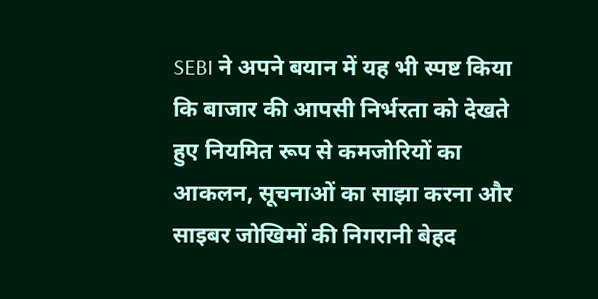SEBI ने अपने बयान में यह भी स्पष्ट किया कि बाजार की आपसी निर्भरता को देखते हुए नियमित रूप से कमजोरियों का आकलन, सूचनाओं का साझा करना और साइबर जोखिमों की निगरानी बेहद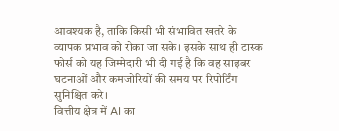आवश्यक है, ताकि किसी भी संभावित खतरे के व्यापक प्रभाव को रोका जा सके। इसके साथ ही टास्क फोर्स को यह जिम्मेदारी भी दी गई है कि वह साइबर घटनाओं और कमजोरियों की समय पर रिपोर्टिंग सुनिश्चित करे।
वित्तीय क्षेत्र में AI का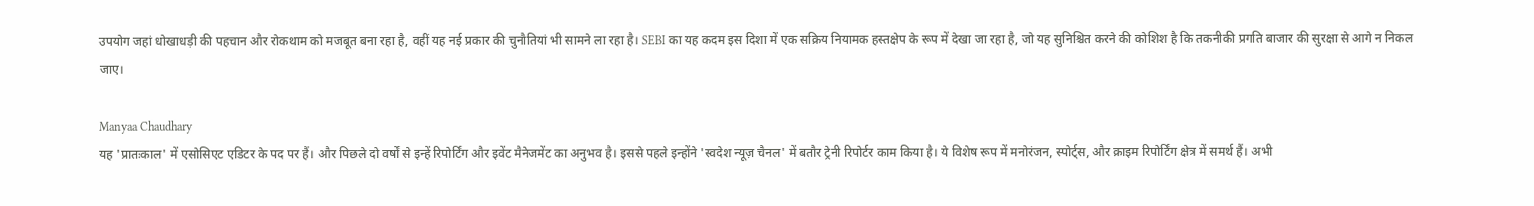उपयोग जहां धोखाधड़ी की पहचान और रोकथाम को मजबूत बना रहा है, वहीं यह नई प्रकार की चुनौतियां भी सामने ला रहा है। SEBI का यह कदम इस दिशा में एक सक्रिय नियामक हस्तक्षेप के रूप में देखा जा रहा है, जो यह सुनिश्चित करने की कोशिश है कि तकनीकी प्रगति बाजार की सुरक्षा से आगे न निकल जाए।

Manyaa Chaudhary
यह 'प्रातःकाल' में एसोसिएट एडिटर के पद पर हैं। और पिछले दो वर्षों से इन्हें रिपोर्टिंग और इवेंट मैनेजमेंट का अनुभव है। इससे पहले इन्होंने 'स्वदेश न्यूज़ चैनल' में बतौर ट्रेनी रिपोर्टर काम किया है। ये विशेष रूप में मनोरंजन, स्पोर्ट्स, और क्राइम रिपोर्टिंग क्षेत्र में समर्थ हैं। अभी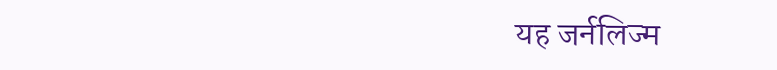यह जर्नलिज्म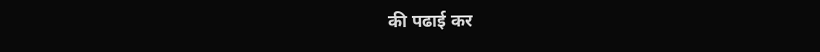की पढाई कर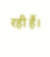रही हैं।